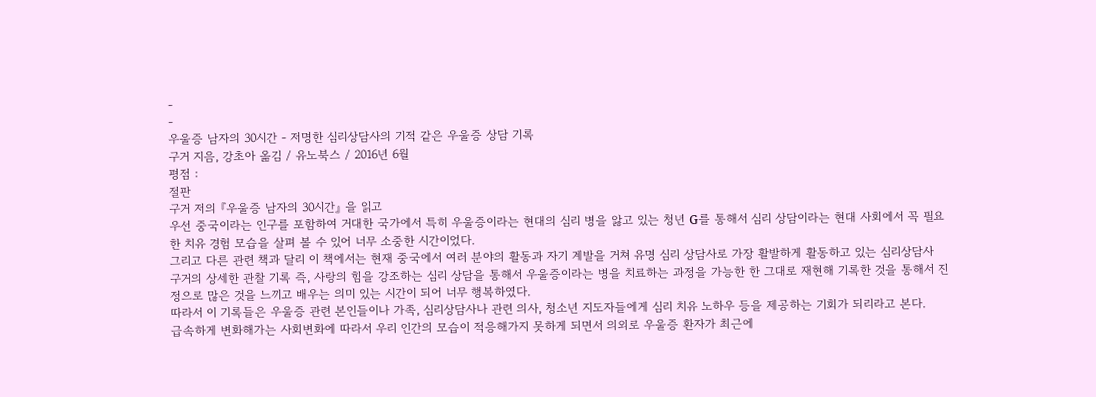-
-
우울증 남자의 30시간 - 저명한 심리상담사의 기적 같은 우울증 상담 기록
구거 지음, 강초아 옮김 / 유노북스 / 2016년 6월
평점 :
절판
구거 저의 『우울증 남자의 30시간』 을 읽고
우선 중국이라는 인구를 포함하여 거대한 국가에서 특히 우울증이라는 현대의 심리 병을 앓고 있는 청년 G를 통해서 심리 상담이라는 현대 사회에서 꼭 필요한 치유 경험 모습을 살펴 볼 수 있어 너무 소중한 시간이었다.
그리고 다른 관련 책과 달리 이 책에서는 현재 중국에서 여러 분야의 활동과 자기 계발을 거쳐 유명 심리 상담사로 가장 활발하게 활동하고 있는 심리상담사 구거의 상세한 관찰 기록 즉, 사랑의 힘을 강조하는 심리 상담을 통해서 우울증이라는 병을 치료하는 과정을 가능한 한 그대로 재현해 기록한 것을 통해서 진정으로 많은 것을 느끼고 배우는 의미 있는 시간이 되어 너무 행복하였다.
따라서 이 기록들은 우울증 관련 본인들이나 가족, 심리상담사나 관련 의사, 청소년 지도자들에게 심리 치유 노하우 등을 제공하는 기회가 되리라고 본다.
급속하게 변화해가는 사회변화에 따라서 우리 인간의 모습이 적응해가지 못하게 되면서 의외로 우울증 환자가 최근에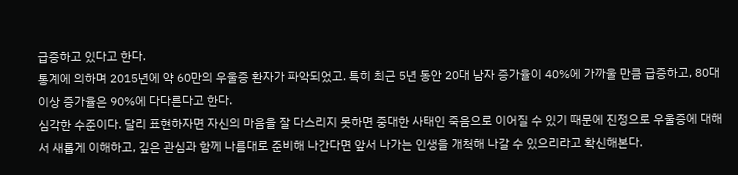급증하고 있다고 한다.
통계에 의하며 2015년에 약 60만의 우울증 환자가 파악되었고. 특히 최근 5년 동안 20대 남자 증가율이 40%에 가까울 만큼 급증하고, 80대 이상 증가율은 90%에 다다른다고 한다.
심각한 수준이다. 달리 표현하자면 자신의 마음을 잘 다스리지 못하면 중대한 사태인 죽음으로 이어질 수 있기 때문에 진정으로 우울증에 대해서 새롭게 이해하고, 깊은 관심과 함께 나름대로 준비해 나간다면 앞서 나가는 인생을 개척해 나갈 수 있으리라고 확신해본다.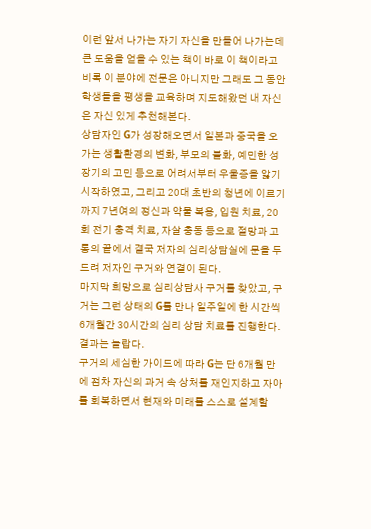이런 앞서 나가는 자기 자신을 만들어 나가는데 큰 도움을 얻을 수 있는 책이 바로 이 책이라고 비록 이 분야에 전문은 아니지만 그래도 그 동안 학생들을 평생을 교육하며 지도해왔던 내 자신은 자신 있게 추천해본다.
상담자인 G가 성장해오면서 일본과 중국을 오가는 생활환경의 변화, 부모의 불화, 예민한 성장기의 고민 등으로 어려서부터 우울증을 앓기 시작하였고, 그리고 20대 초반의 청년에 이르기까지 7년여의 정신과 약물 복용, 입원 치료, 20회 전기 충격 치료, 자살 충동 등으로 절망과 고통의 끝에서 결국 저자의 심리상담실에 문을 두드려 저자인 구거와 연결이 된다.
마지막 희망으로 심리상담사 구거를 찾았고, 구거는 그런 상태의 G를 만나 일주일에 한 시간씩 6개월간 30시간의 심리 상담 치료를 진행한다.
결과는 놀랍다.
구거의 세심한 가이드에 따라 G는 단 6개월 만에 점차 자신의 과거 속 상처를 재인지하고 자아를 회복하면서 현재와 미래를 스스로 설계할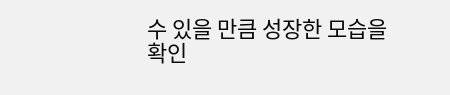수 있을 만큼 성장한 모습을 확인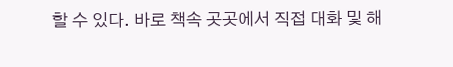할 수 있다. 바로 책속 곳곳에서 직접 대화 및 해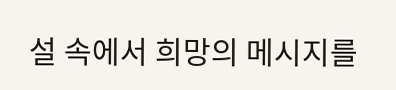설 속에서 희망의 메시지를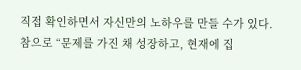직접 확인하면서 자신만의 노하우를 만들 수가 있다.
참으로 “문제를 가진 채 성장하고, 현재에 집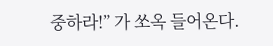중하라!” 가 쏘옥 들어온다.